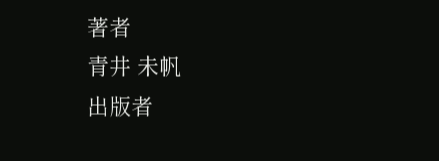著者
青井 未帆
出版者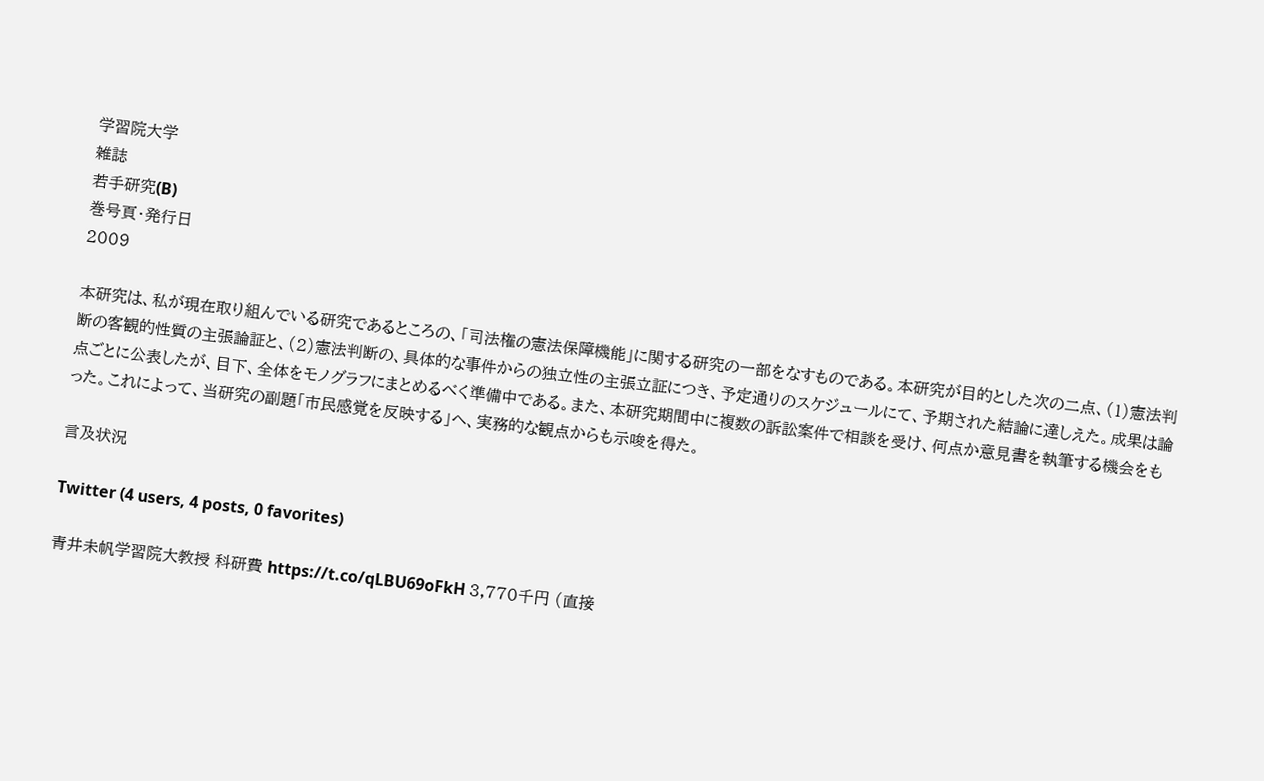学習院大学
雑誌
若手研究(B)
巻号頁・発行日
2009

本研究は、私が現在取り組んでいる研究であるところの、「司法権の憲法保障機能」に関する研究の一部をなすものである。本研究が目的とした次の二点、(1)憲法判断の客観的性質の主張論証と、(2)憲法判断の、具体的な事件からの独立性の主張立証につき、予定通りのスケジュールにて、予期された結論に達しえた。成果は論点ごとに公表したが、目下、全体をモノグラフにまとめるべく準備中である。また、本研究期間中に複数の訴訟案件で相談を受け、何点か意見書を執筆する機会をもった。これによって、当研究の副題「市民感覚を反映する」へ、実務的な観点からも示唆を得た。

言及状況

Twitter (4 users, 4 posts, 0 favorites)

青井未帆学習院大教授 科研費 https://t.co/qLBU69oFkH 3,770千円 (直接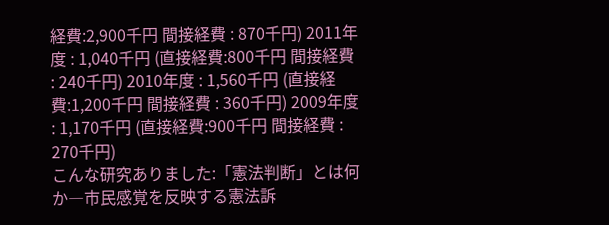経費:2,900千円 間接経費 : 870千円) 2011年度 : 1,040千円 (直接経費:800千円 間接経費 : 240千円) 2010年度 : 1,560千円 (直接経費:1,200千円 間接経費 : 360千円) 2009年度 : 1,170千円 (直接経費:900千円 間接経費 : 270千円)
こんな研究ありました:「憲法判断」とは何か―市民感覚を反映する憲法訴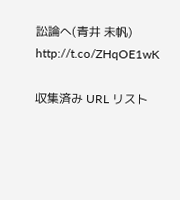訟論へ(青井 未帆) http://t.co/ZHqOE1wK

収集済み URL リスト